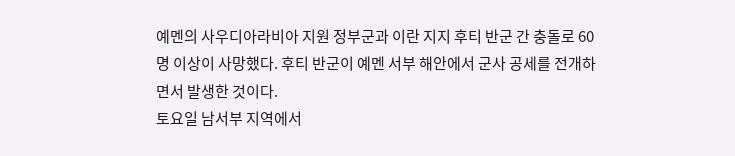예멘의 사우디아라비아 지원 정부군과 이란 지지 후티 반군 간 충돌로 60명 이상이 사망했다. 후티 반군이 예멘 서부 해안에서 군사 공세를 전개하면서 발생한 것이다.
토요일 남서부 지역에서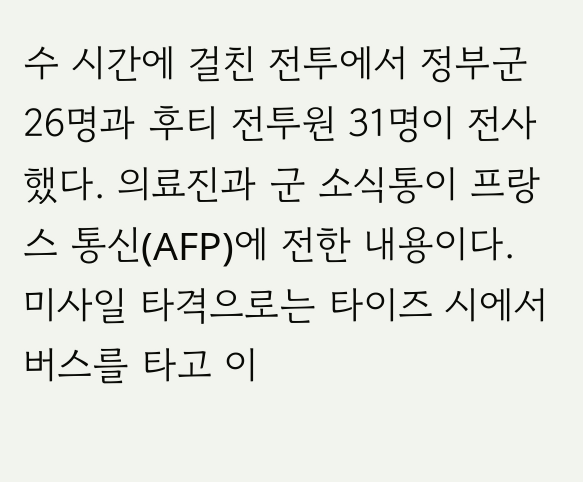수 시간에 걸친 전투에서 정부군 26명과 후티 전투원 31명이 전사했다. 의료진과 군 소식통이 프랑스 통신(AFP)에 전한 내용이다. 미사일 타격으로는 타이즈 시에서 버스를 타고 이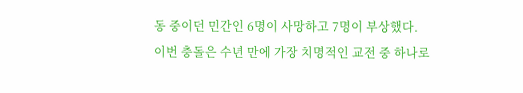동 중이던 민간인 6명이 사망하고 7명이 부상했다.
이번 충돌은 수년 만에 가장 치명적인 교전 중 하나로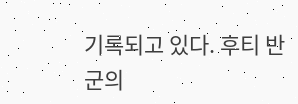기록되고 있다. 후티 반군의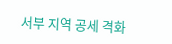서부 지역 공세 격화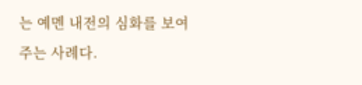는 예멘 내전의 심화를 보여주는 사례다.